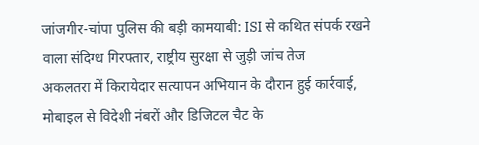जांजगीर-चांपा पुलिस की बड़ी कामयाबी: ISI से कथित संपर्क रखने वाला संदिग्ध गिरफ्तार, राष्ट्रीय सुरक्षा से जुड़ी जांच तेज
अकलतरा में किरायेदार सत्यापन अभियान के दौरान हुई कार्रवाई, मोबाइल से विदेशी नंबरों और डिजिटल चैट के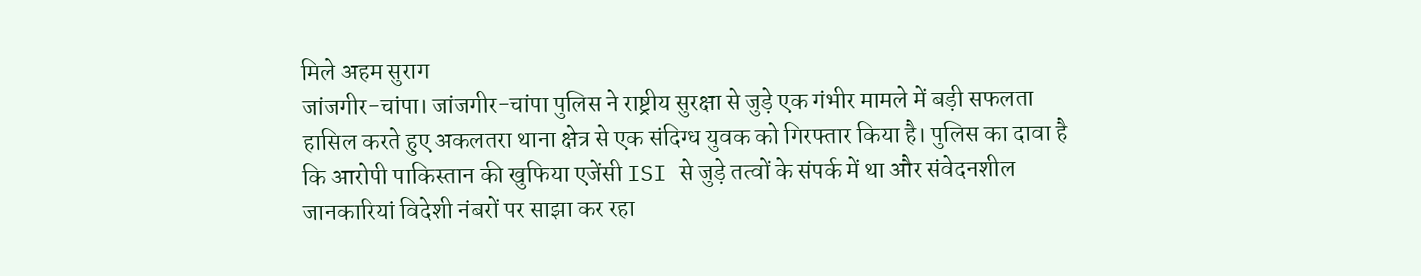मिले अहम सुराग
जांजगीर-चांपा। जांजगीर-चांपा पुलिस ने राष्ट्रीय सुरक्षा से जुड़े एक गंभीर मामले में बड़ी सफलता हासिल करते हुए अकलतरा थाना क्षेत्र से एक संदिग्ध युवक को गिरफ्तार किया है। पुलिस का दावा है कि आरोपी पाकिस्तान की खुफिया एजेंसी ISI से जुड़े तत्वों के संपर्क में था और संवेदनशील जानकारियां विदेशी नंबरों पर साझा कर रहा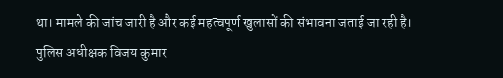था। मामले की जांच जारी है और कई महत्वपूर्ण खुलासों की संभावना जताई जा रही है।
पुलिस अधीक्षक विजय कुमार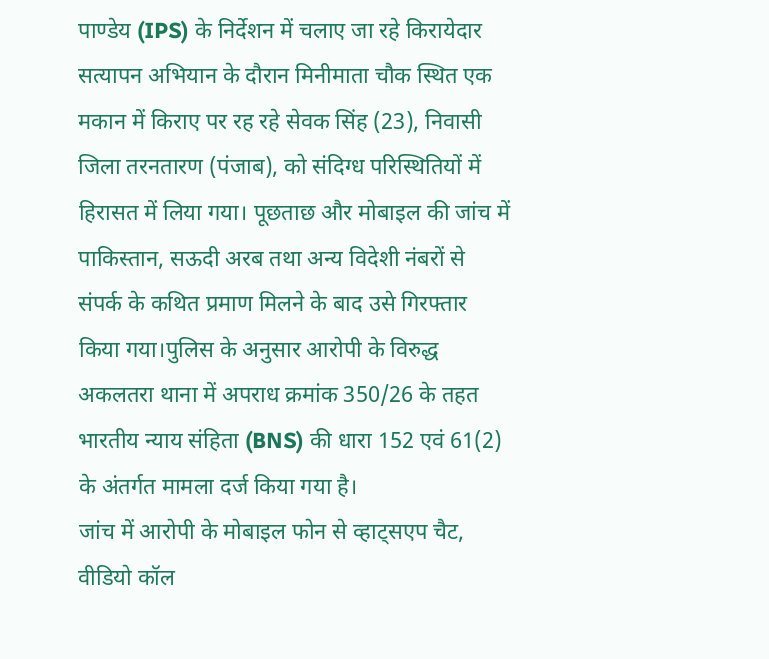पाण्डेय (IPS) के निर्देशन में चलाए जा रहे किरायेदार सत्यापन अभियान के दौरान मिनीमाता चौक स्थित एक मकान में किराए पर रह रहे सेवक सिंह (23), निवासी जिला तरनतारण (पंजाब), को संदिग्ध परिस्थितियों में हिरासत में लिया गया। पूछताछ और मोबाइल की जांच में पाकिस्तान, सऊदी अरब तथा अन्य विदेशी नंबरों से संपर्क के कथित प्रमाण मिलने के बाद उसे गिरफ्तार किया गया।पुलिस के अनुसार आरोपी के विरुद्ध अकलतरा थाना में अपराध क्रमांक 350/26 के तहत भारतीय न्याय संहिता (BNS) की धारा 152 एवं 61(2) के अंतर्गत मामला दर्ज किया गया है।
जांच में आरोपी के मोबाइल फोन से व्हाट्सएप चैट, वीडियो कॉल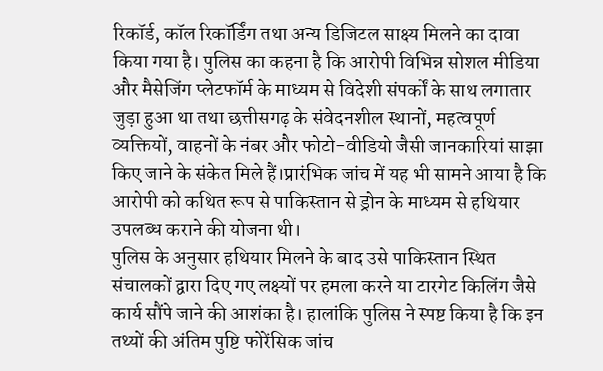रिकॉर्ड, कॉल रिकॉर्डिंग तथा अन्य डिजिटल साक्ष्य मिलने का दावा किया गया है। पुलिस का कहना है कि आरोपी विभिन्न सोशल मीडिया और मैसेजिंग प्लेटफॉर्म के माध्यम से विदेशी संपर्कों के साथ लगातार जुड़ा हुआ था तथा छत्तीसगढ़ के संवेदनशील स्थानों, महत्वपूर्ण व्यक्तियों, वाहनों के नंबर और फोटो-वीडियो जैसी जानकारियां साझा किए जाने के संकेत मिले हैं।प्रारंभिक जांच में यह भी सामने आया है कि आरोपी को कथित रूप से पाकिस्तान से ड्रोन के माध्यम से हथियार उपलब्ध कराने की योजना थी।
पुलिस के अनुसार हथियार मिलने के बाद उसे पाकिस्तान स्थित संचालकों द्वारा दिए गए लक्ष्यों पर हमला करने या टारगेट किलिंग जैसे कार्य सौंपे जाने की आशंका है। हालांकि पुलिस ने स्पष्ट किया है कि इन तथ्यों की अंतिम पुष्टि फोरेंसिक जांच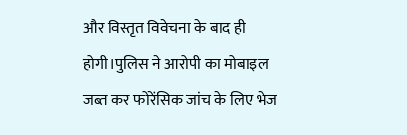और विस्तृत विवेचना के बाद ही होगी।पुलिस ने आरोपी का मोबाइल जब्त कर फोरेंसिक जांच के लिए भेज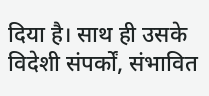दिया है। साथ ही उसके विदेशी संपर्कों, संभावित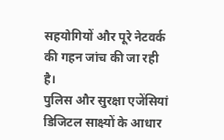सहयोगियों और पूरे नेटवर्क की गहन जांच की जा रही है।
पुलिस और सुरक्षा एजेंसियां डिजिटल साक्ष्यों के आधार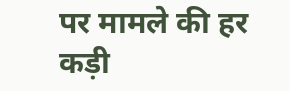पर मामले की हर कड़ी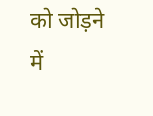को जोड़ने में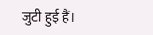जुटी हुई हैं।